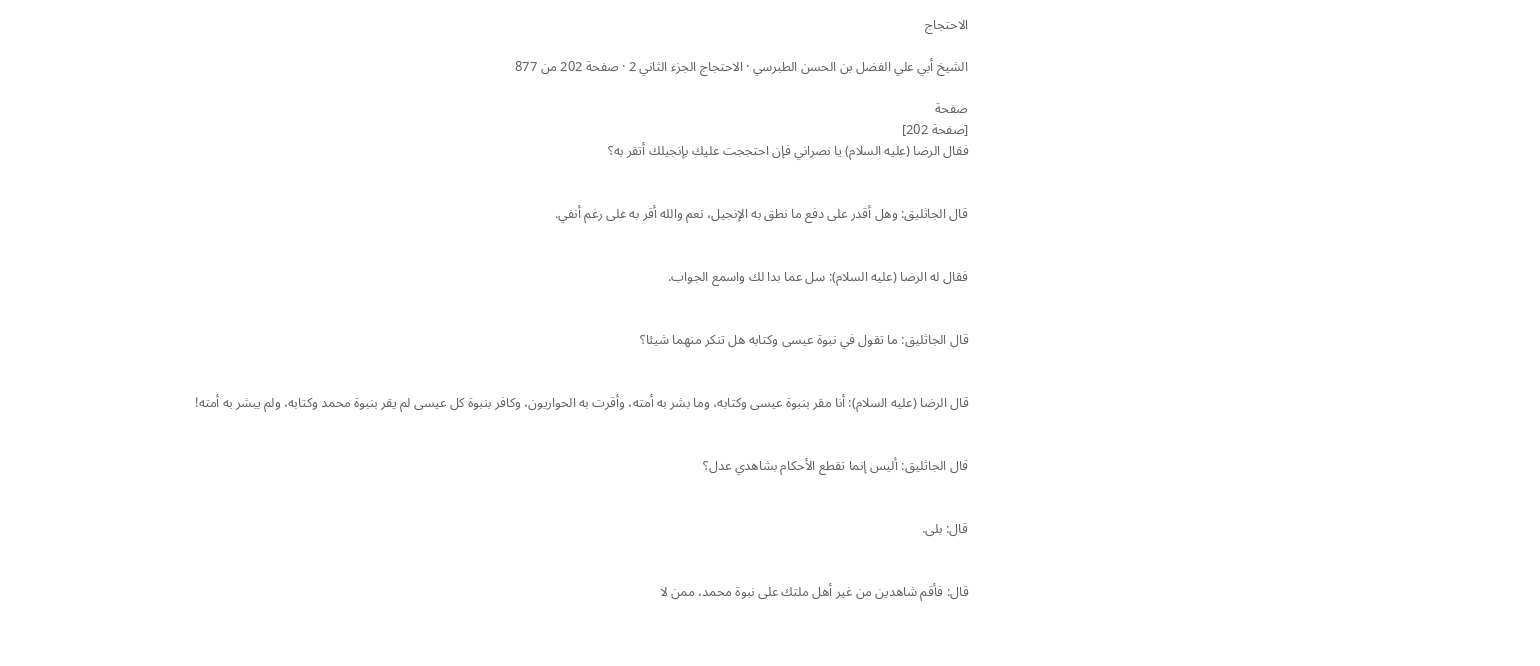الاحتجاج

الشيخ أبي علي الفضل بن الحسن الطبرسي · الاحتجاج الجزء الثاني 2 · صفحة 202 من 877

صفحة
[صفحة 202]
فقال الرضا (عليه السلام) يا نصراني فإن احتججت عليك بإنجيلك أتقر به؟


قال الجاثليق: وهل أقدر على دفع ما نطق به الإنجيل، نعم والله أقر به على رغم أنفي.


فقال له الرضا (عليه السلام): سل عما بدا لك واسمع الجواب.


قال الجاثليق: ما تقول في نبوة عيسى وكتابه هل تنكر منهما شيئا؟


قال الرضا (عليه السلام): أنا مقر بنبوة عيسى وكتابه، وما بشر به أمته، وأقرت به الحواريون، وكافر بنبوة كل عيسى لم يقر بنبوة محمد وكتابه، ولم يبشر به أمته!


قال الجاثليق: أليس إنما تقطع الأحكام بشاهدي عدل؟


قال: بلى.


قال: فأقم شاهدين من غير أهل ملتك على نبوة محمد، ممن لا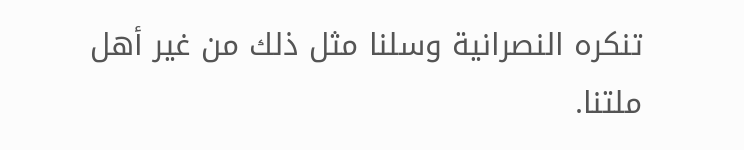تنكره النصرانية وسلنا مثل ذلك من غير أهل ملتنا.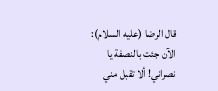قال الرضا (عليه السلام): الآن جئت بالنصفة يا نصراني! ألا تقبل مني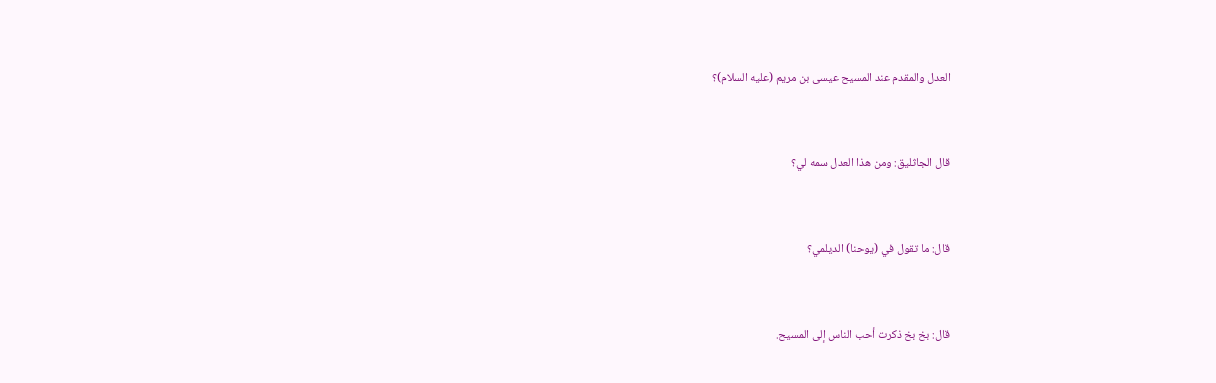العدل والمقدم عند المسيح عيسى بن مريم (عليه السلام)؟


قال الجاثليق: ومن هذا العدل سمه لي؟


قال: ما تقول في (يوحنا) الديلمي؟


قال: بخ بخ ذكرت أحب الناس إلى المسيح.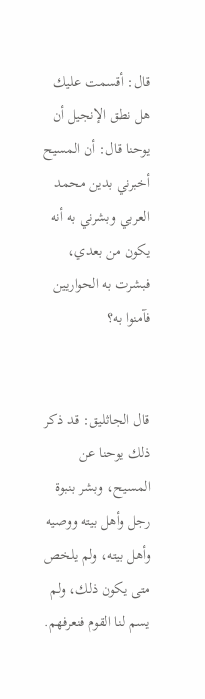قال: أقسمت عليك هل نطق الإنجيل أن يوحنا قال: أن المسيح أخبرني بدين محمد العربي وبشرني به أنه يكون من بعدي، فبشرت به الحواريين فآمنوا به؟


قال الجاثليق: قد ذكر ذلك يوحنا عن المسيح، وبشر بنبوة رجل وأهل بيته ووصيه وأهل بيته، ولم يلخص متى يكون ذلك، ولم يسم لنا القوم فنعرفهم.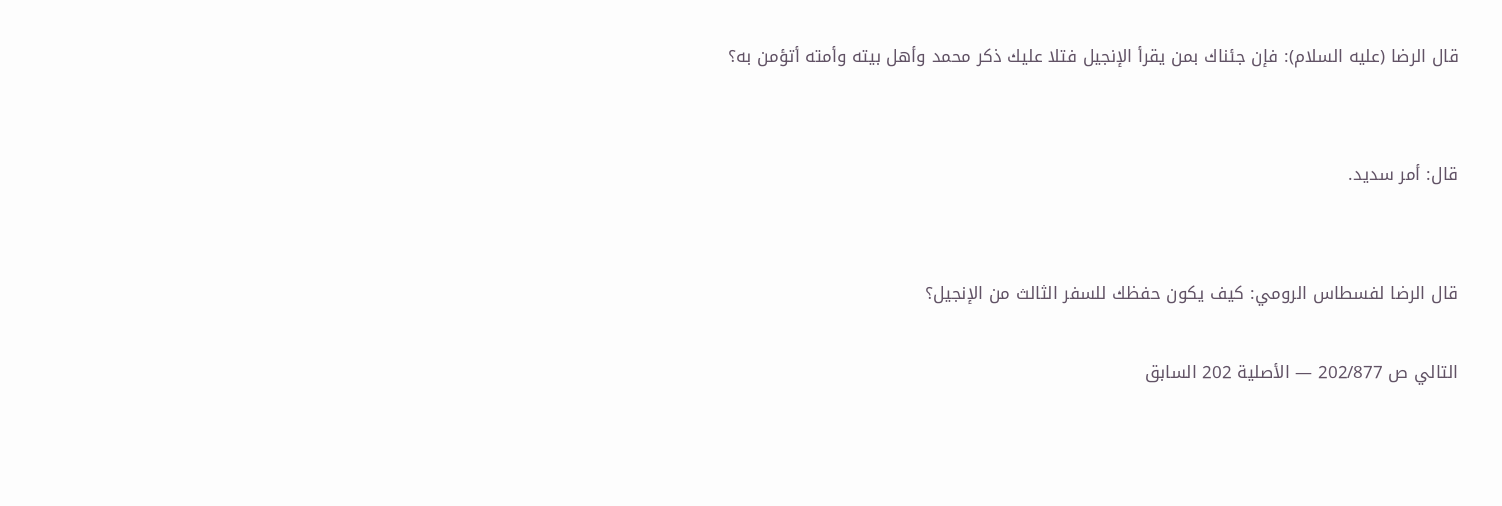قال الرضا (عليه السلام): فإن جئناك بمن يقرأ الإنجيل فتلا عليك ذكر محمد وأهل بيته وأمته أتؤمن به؟


قال: أمر سديد.


قال الرضا لفسطاس الرومي: كيف يكون حفظك للسفر الثالث من الإنجيل؟

التالي ص 202/877 — الأصلية 202 السابق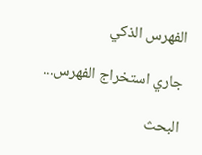الفهرس الذكي

جاري استخراج الفهرس...

البحث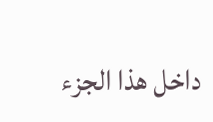داخل هذا الجزء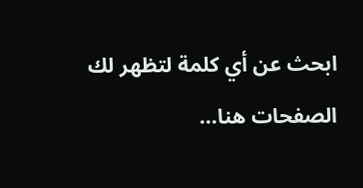ابحث عن أي كلمة لتظهر لك الصفحات هنا...